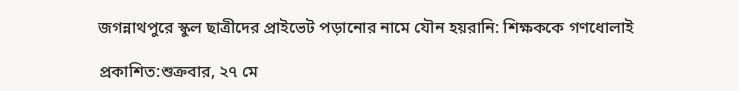জগন্নাথপুরে স্কুল ছাত্রীদের প্রাইভেট পড়ানোর নামে যৌন হয়রানি: শিক্ষককে গণধোলাই

প্রকাশিত:শুক্রবার, ২৭ মে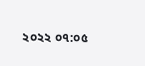২০২২ ০৭:০৫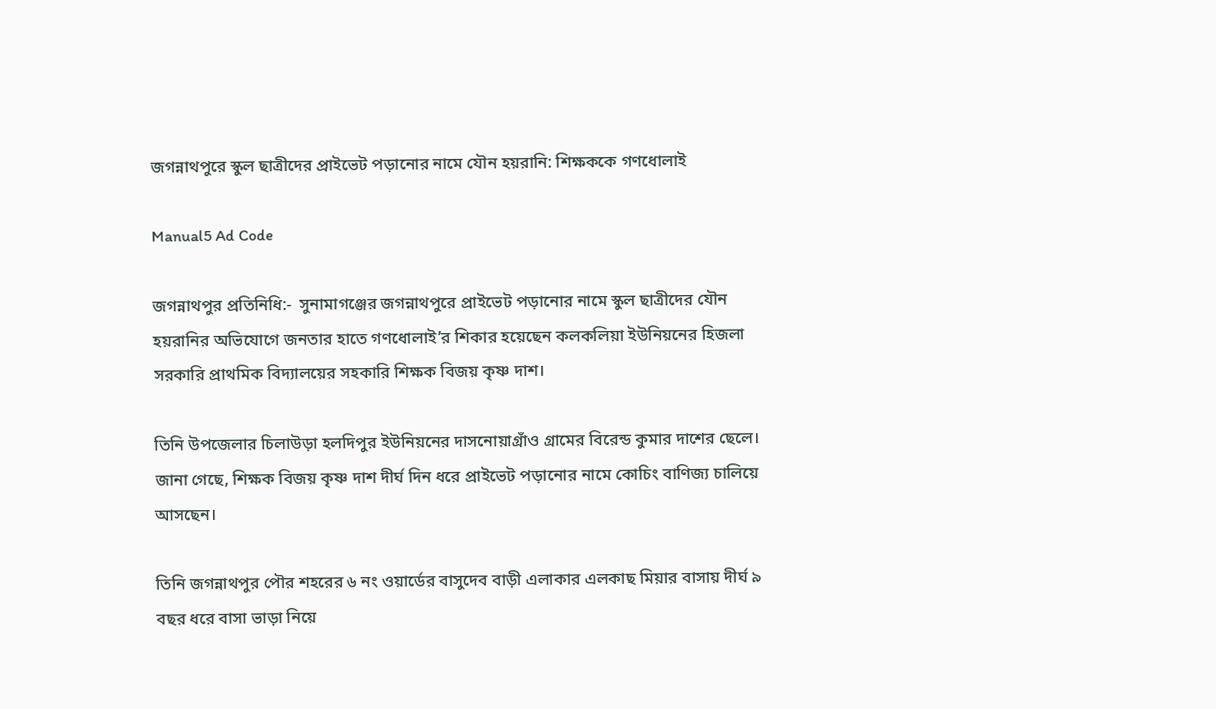জগন্নাথপুরে স্কুল ছাত্রীদের প্রাইভেট পড়ানোর নামে যৌন হয়রানি: শিক্ষককে গণধোলাই

Manual5 Ad Code

জগন্নাথপুর প্রতিনিধি:-  সুনামাগঞ্জের জগন্নাথপুরে প্রাইভেট পড়ানোর নামে স্কুল ছাত্রীদের যৌন হয়রানির অভিযোগে জনতার হাতে গণধোলাই’র শিকার হয়েছেন কলকলিয়া ইউনিয়নের হিজলা সরকারি প্রাথমিক বিদ্যালয়ের সহকারি শিক্ষক বিজয় কৃষ্ণ দাশ।

তিনি উপজেলার চিলাউড়া হলদিপুর ইউনিয়নের দাসনোয়াগ্রাঁও গ্রামের বিরেন্ড কুমার দাশের ছেলে।
জানা গেছে, শিক্ষক বিজয় কৃষ্ণ দাশ দীর্ঘ দিন ধরে প্রাইভেট পড়ানোর নামে কোচিং বাণিজ্য চালিয়ে আসছেন।

তিনি জগন্নাথপুর পৌর শহরের ৬ নং ওয়ার্ডের বাসুদেব বাড়ী এলাকার এলকাছ মিয়ার বাসায় দীর্ঘ ৯ বছর ধরে বাসা ভাড়া নিয়ে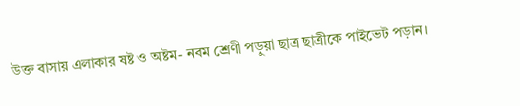উক্ত বাসায় এলাকার ষষ্ট ও অষ্টম- নবম শ্রেণী পড়ুয়া ছাত্র ছাত্রীকে পাইভেট পড়ান।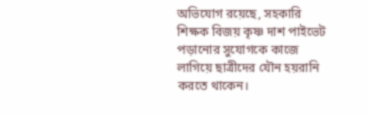অভিযোগ রয়েছে, সহকারি শিক্ষক বিজয় কৃষ্ণ দাশ পাইভেট পড়ানোর সুযোগকে কাজে লাগিয়ে ছাত্রীদের যৌন হয়রানি করতে থাকেন।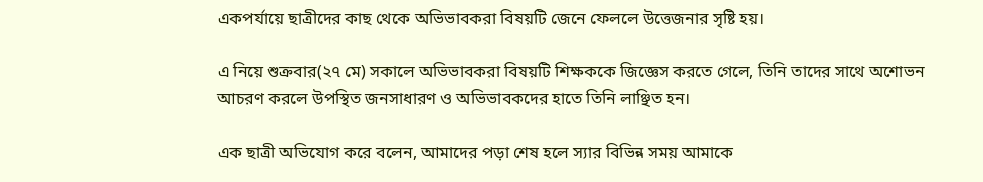একপর্যায়ে ছাত্রীদের কাছ থেকে অভিভাবকরা বিষয়টি জেনে ফেললে উত্তেজনার সৃষ্টি হয়।

এ নিয়ে শুক্রবার(২৭ মে) সকালে অভিভাবকরা বিষয়টি শিক্ষককে জিজ্ঞেস করতে গেলে, তিনি তাদের সাথে অশোভন আচরণ করলে উপস্থিত জনসাধারণ ও অভিভাবকদের হাতে তিনি লাঞ্ছিত হন।

এক ছাত্রী অভিযোগ করে বলেন, আমাদের পড়া শেষ হলে স্যার বিভিন্ন সময় আমাকে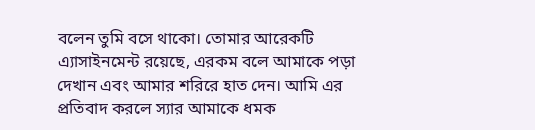বলেন তুমি বসে থাকো। তোমার আরেকটি এ্যাসাইনমেন্ট রয়েছে, এরকম বলে আমাকে পড়া দেখান এবং আমার শরিরে হাত দেন। আমি এর প্রতিবাদ করলে স্যার আমাকে ধমক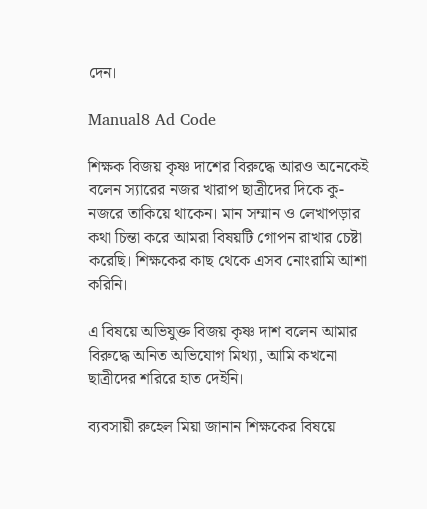দেন।

Manual8 Ad Code

শিক্ষক বিজয় কৃষ্ণ দাশের বিরুদ্ধে আরও অনেকেই বলেন স্যারের নজর খারাপ ছাত্রীদের দিকে কু-নজরে তাকিয়ে থাকেন। মান সম্মান ও লেখাপড়ার কথা চিন্তা করে আমরা বিষয়টি গোপন রাখার চেষ্টা করেছি। শিক্ষকের কাছ থেকে এসব নোংরামি আশা করিনি।

এ বিষয়ে অভিযুক্ত বিজয় কৃষ্ণ দাশ বলেন আমার বিরুদ্ধে অনিত অভিযোগ মিথ্যা, আমি কখনো ছাত্রীদের শরিরে হাত দেইনি।

ব্যবসায়ী রুহেল মিয়া জানান শিক্ষকের বিষয়ে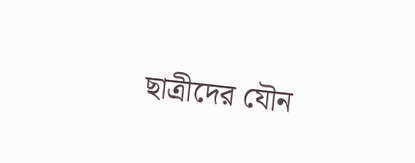ছাত্রীদের যৌন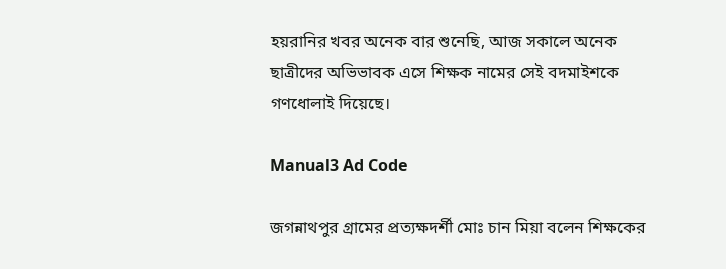হয়রানির খবর অনেক বার শুনেছি, আজ সকালে অনেক ছাত্রীদের অভিভাবক এসে শিক্ষক নামের সেই বদমাইশকে গণধোলাই দিয়েছে।

Manual3 Ad Code

জগন্নাথপুর গ্রামের প্রত্যক্ষদর্শী মোঃ চান মিয়া বলেন শিক্ষকের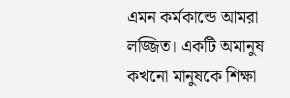এমন কর্মকান্ডে আমরা লজ্জিত। একটি অমানুষ কখনো মানুষকে শিক্ষা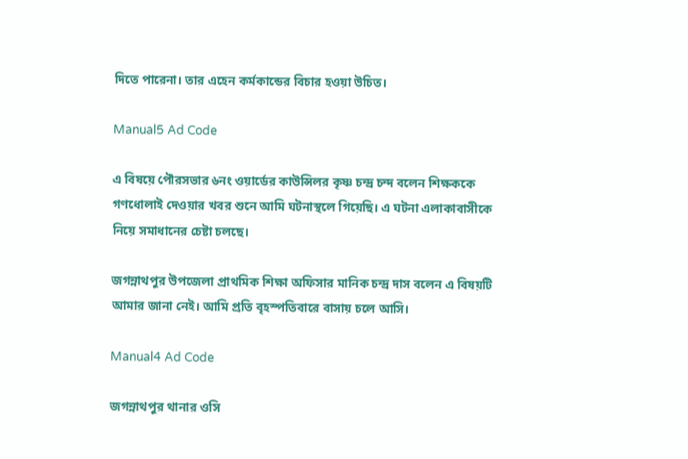দিতে পারেনা। তার এহেন কর্মকান্ডের বিচার হওয়া উচিত।

Manual5 Ad Code

এ বিষয়ে পৌরসভার ৬নং ওয়ার্ডের কাউন্সিলর কৃষ্ণ চন্দ্র চন্দ বলেন শিক্ষককে গণধোলাই দেওয়ার খবর শুনে আমি ঘটনাস্থলে গিয়েছি। এ ঘটনা এলাকাবাসীকে নিয়ে সমাধানের চেষ্টা চলছে।

জগন্নাথপুর উপজেলা প্রাথমিক শিক্ষা অফিসার মানিক চন্দ্র দাস বলেন এ বিষয়টি আমার জানা নেই। আমি প্রতি বৃহস্পতিবারে বাসায় চলে আসি।

Manual4 Ad Code

জগন্নাথপুর থানার ওসি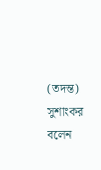(তদন্ত) সুশাংকর বলেন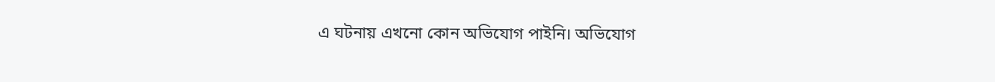এ ঘটনায় এখনো কোন অভিযোগ পাইনি। অভিযোগ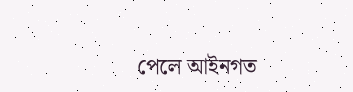পেলে আইনগত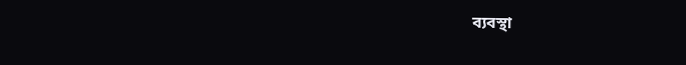ব্যবস্থা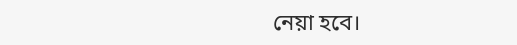নেয়া হবে।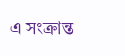এ সংক্রান্ত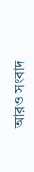আরও সংবাদ